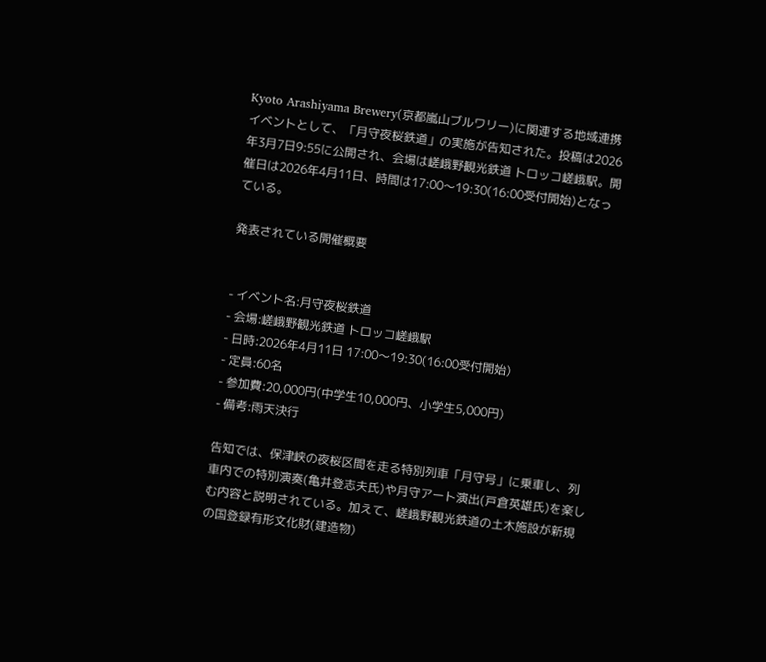Kyoto Arashiyama Brewery(京都嵐山ブルワリー)に関連する地域連携イベントとして、「月守夜桜鉄道」の実施が告知された。投稿は2026年3月7日9:55に公開され、会場は嵯峨野観光鉄道 トロッコ嵯峨駅。開催日は2026年4月11日、時間は17:00〜19:30(16:00受付開始)となっている。

発表されている開催概要


- イベント名:月守夜桜鉄道
- 会場:嵯峨野観光鉄道 トロッコ嵯峨駅
- 日時:2026年4月11日 17:00〜19:30(16:00受付開始)
- 定員:60名
- 参加費:20,000円(中学生10,000円、小学生5,000円)
- 備考:雨天決行

告知では、保津峡の夜桜区間を走る特別列車「月守号」に乗車し、列車内での特別演奏(亀井登志夫氏)や月守アート演出(戸倉英雄氏)を楽しむ内容と説明されている。加えて、嵯峨野観光鉄道の土木施設が新規の国登録有形文化財(建造物)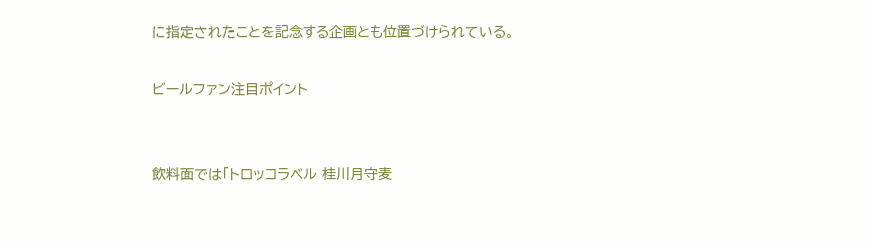に指定されたことを記念する企画とも位置づけられている。

ビールファン注目ポイント


飲料面では「トロッコラベル 桂川月守麦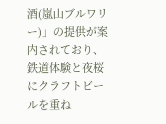酒(嵐山ブルワリー)」の提供が案内されており、鉄道体験と夜桜にクラフトビールを重ね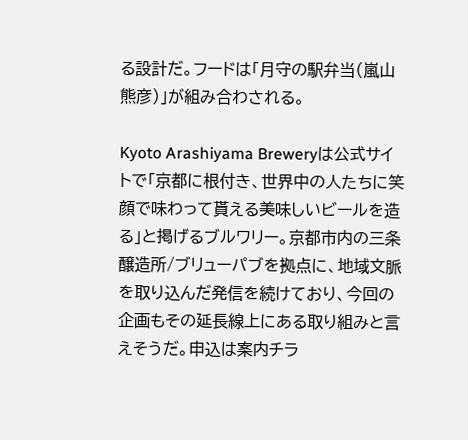る設計だ。フードは「月守の駅弁当(嵐山 熊彦)」が組み合わされる。

Kyoto Arashiyama Breweryは公式サイトで「京都に根付き、世界中の人たちに笑顔で味わって貰える美味しいビールを造る」と掲げるブルワリー。京都市内の三条醸造所/ブリューパブを拠点に、地域文脈を取り込んだ発信を続けており、今回の企画もその延長線上にある取り組みと言えそうだ。申込は案内チラ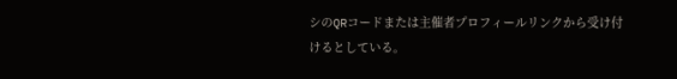シのQRコードまたは主催者プロフィールリンクから受け付けるとしている。